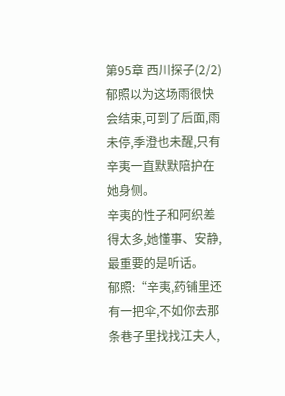第95章 西川探子(2/2)
郁照以为这场雨很快会结束,可到了后面,雨未停,季澄也未醒,只有辛夷一直默默陪护在她身侧。
辛夷的性子和阿织差得太多,她懂事、安静,最重要的是听话。
郁照:“辛夷,药铺里还有一把伞,不如你去那条巷子里找找江夫人,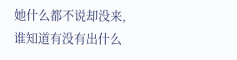她什么都不说却没来,谁知道有没有出什么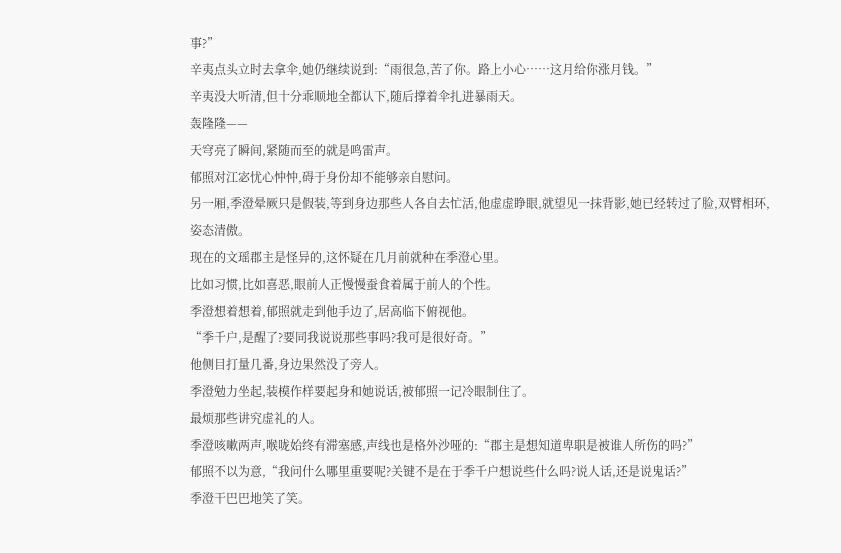事?”
辛夷点头立时去拿伞,她仍继续说到:“雨很急,苦了你。路上小心……这月给你涨月钱。”
辛夷没大听清,但十分乖顺地全都认下,随后撑着伞扎进暴雨天。
轰隆隆——
天穹亮了瞬间,紧随而至的就是鸣雷声。
郁照对江宓忧心忡忡,碍于身份却不能够亲自慰问。
另一厢,季澄晕厥只是假装,等到身边那些人各自去忙活,他虚虚睁眼,就望见一抹背影,她已经转过了脸,双臂相环,姿态清傲。
现在的文瑶郡主是怪异的,这怀疑在几月前就种在季澄心里。
比如习惯,比如喜恶,眼前人正慢慢蚕食着属于前人的个性。
季澄想着想着,郁照就走到他手边了,居高临下俯视他。
“季千户,是醒了?要同我说说那些事吗?我可是很好奇。”
他侧目打量几番,身边果然没了旁人。
季澄勉力坐起,装模作样要起身和她说话,被郁照一记冷眼制住了。
最烦那些讲究虚礼的人。
季澄咳嗽两声,喉咙始终有滞塞感,声线也是格外沙哑的:“郡主是想知道卑职是被谁人所伤的吗?”
郁照不以为意,“我问什么哪里重要呢?关键不是在于季千户想说些什么吗?说人话,还是说鬼话?”
季澄干巴巴地笑了笑。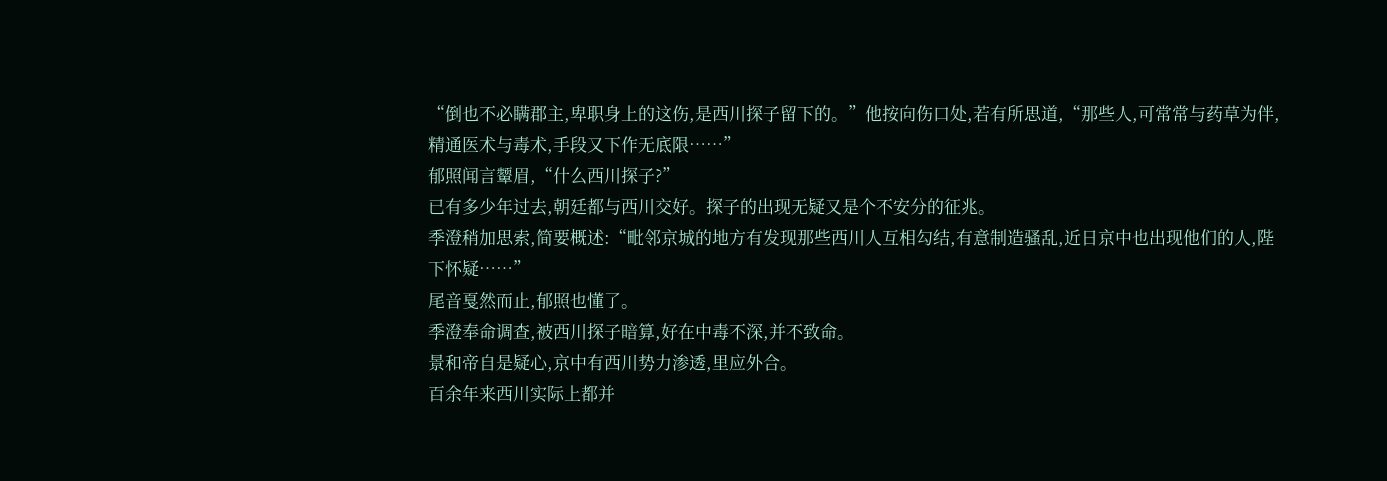“倒也不必瞒郡主,卑职身上的这伤,是西川探子留下的。”他按向伤口处,若有所思道,“那些人,可常常与药草为伴,精通医术与毒术,手段又下作无底限……”
郁照闻言颦眉,“什么西川探子?”
已有多少年过去,朝廷都与西川交好。探子的出现无疑又是个不安分的征兆。
季澄稍加思索,简要概述:“毗邻京城的地方有发现那些西川人互相勾结,有意制造骚乱,近日京中也出现他们的人,陛下怀疑……”
尾音戛然而止,郁照也懂了。
季澄奉命调查,被西川探子暗算,好在中毒不深,并不致命。
景和帝自是疑心,京中有西川势力渗透,里应外合。
百余年来西川实际上都并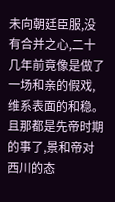未向朝廷臣服,没有合并之心,二十几年前竟像是做了一场和亲的假戏,维系表面的和稳。
且那都是先帝时期的事了,景和帝对西川的态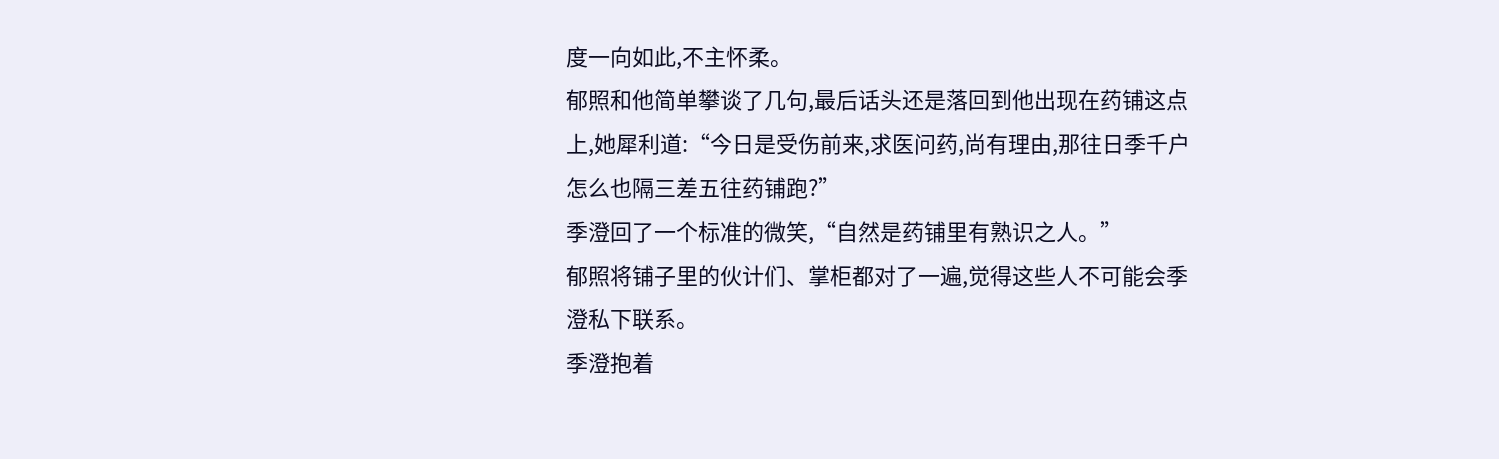度一向如此,不主怀柔。
郁照和他简单攀谈了几句,最后话头还是落回到他出现在药铺这点上,她犀利道:“今日是受伤前来,求医问药,尚有理由,那往日季千户怎么也隔三差五往药铺跑?”
季澄回了一个标准的微笑,“自然是药铺里有熟识之人。”
郁照将铺子里的伙计们、掌柜都对了一遍,觉得这些人不可能会季澄私下联系。
季澄抱着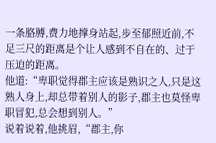一条胳膊,费力地撑身站起,步至郁照近前,不足三尺的距离是个让人感到不自在的、过于压迫的距离。
他道:“卑职觉得郡主应该是熟识之人,只是这熟人身上,却总带着别人的影子,郡主也莫怪卑职冒犯,总会想到别人。”
说着说着,他挑眉,“郡主,你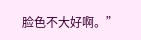脸色不大好啊。”